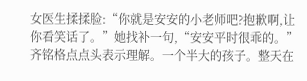女医生揉揉脸:“你就是安安的小老师吧?抱歉啊,让你看笑话了。”她找补一句,“安安平时很乖的。”
齐铭格点点头表示理解。一个半大的孩子。整天在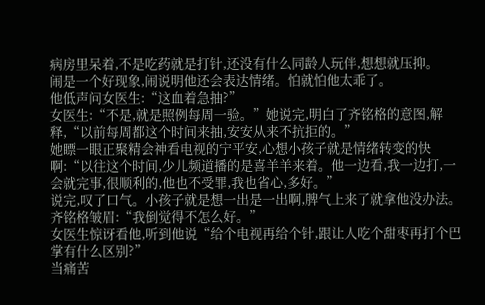病房里呆着,不是吃药就是打针,还没有什么同龄人玩伴,想想就压抑。
闹是一个好现象,闹说明他还会表达情绪。怕就怕他太乖了。
他低声问女医生:“这血着急抽?”
女医生:“不是,就是照例每周一验。”她说完,明白了齐铭格的意图,解释,“以前每周都这个时间来抽,安安从来不抗拒的。”
她瞟一眼正聚精会神看电视的宁平安,心想小孩子就是情绪转变的快啊:“以往这个时间,少儿频道播的是喜羊羊来着。他一边看,我一边打,一会就完事,很顺利的,他也不受罪,我也省心,多好。”
说完,叹了口气。小孩子就是想一出是一出啊,脾气上来了就拿他没办法。
齐铭格皱眉:“我倒觉得不怎么好。”
女医生惊讶看他,听到他说“给个电视再给个针,跟让人吃个甜枣再打个巴掌有什么区别?”
当痛苦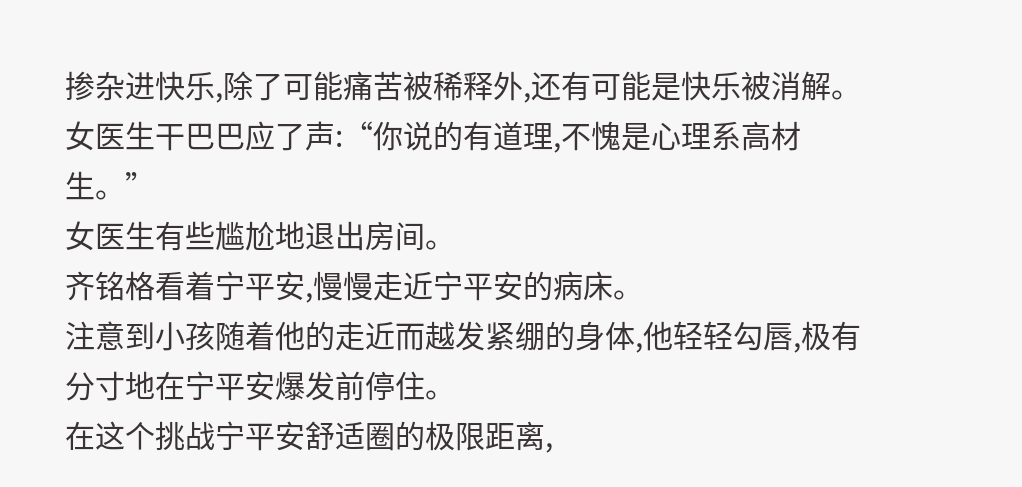掺杂进快乐,除了可能痛苦被稀释外,还有可能是快乐被消解。
女医生干巴巴应了声:“你说的有道理,不愧是心理系高材生。”
女医生有些尴尬地退出房间。
齐铭格看着宁平安,慢慢走近宁平安的病床。
注意到小孩随着他的走近而越发紧绷的身体,他轻轻勾唇,极有分寸地在宁平安爆发前停住。
在这个挑战宁平安舒适圈的极限距离,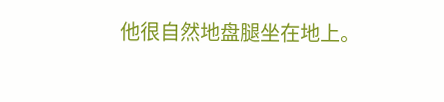他很自然地盘腿坐在地上。